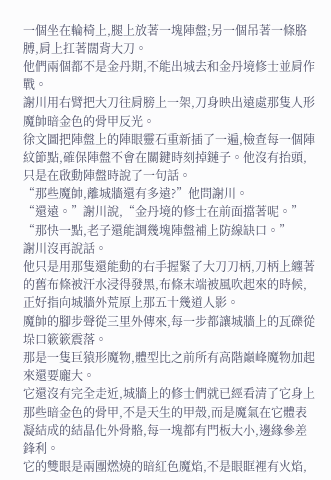一個坐在輪椅上,腿上放著一塊陣盤;另一個吊著一條胳膊,肩上扛著闊背大刀。
他們兩個都不是金丹期,不能出城去和金丹境修士並肩作戰。
謝川用右臂把大刀往肩膀上一架,刀身映出遠處那隻人形魔帥暗金色的骨甲反光。
徐文圖把陣盤上的陣眼靈石重新插了一遍,檢查每一個陣紋節點,確保陣盤不會在關鍵時刻掉鏈子。他沒有抬頭,只是在啟動陣盤時說了一句話。
“那些魔帥,離城牆還有多遠?”他問謝川。
“還遠。”謝川說,“金丹境的修士在前面擋著呢。”
“那快一點,老子還能調幾塊陣盤補上防線缺口。”
謝川沒再說話。
他只是用那隻還能動的右手握緊了大刀刀柄,刀柄上纏著的舊布條被汗水浸得發黑,布條末端被風吹起來的時候,正好指向城牆外荒原上那五十幾道人影。
魔帥的腳步聲從三里外傳來,每一步都讓城牆上的瓦礫從垛口簌簌震落。
那是一隻巨猿形魔物,體型比之前所有高階巔峰魔物加起來還要龐大。
它還沒有完全走近,城牆上的修士們就已經看清了它身上那些暗金色的骨甲,不是天生的甲殼,而是魔氣在它體表凝結成的結晶化外骨骼,每一塊都有門板大小,邊緣參差鋒利。
它的雙眼是兩團燃燒的暗紅色魔焰,不是眼眶裡有火焰,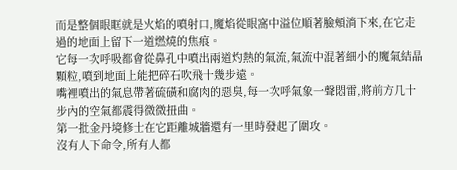而是整個眼眶就是火焰的噴射口,魔焰從眼窩中溢位順著臉頰淌下來,在它走過的地面上留下一道燃燒的焦痕。
它每一次呼吸都會從鼻孔中噴出兩道灼熱的氣流,氣流中混著細小的魔氣結晶顆粒,噴到地面上能把碎石吹飛十幾步遠。
嘴裡噴出的氣息帶著硫磺和腐肉的惡臭,每一次呼氣象一聲悶雷,將前方几十步內的空氣都震得微微扭曲。
第一批金丹境修士在它距離城牆還有一里時發起了圍攻。
沒有人下命令,所有人都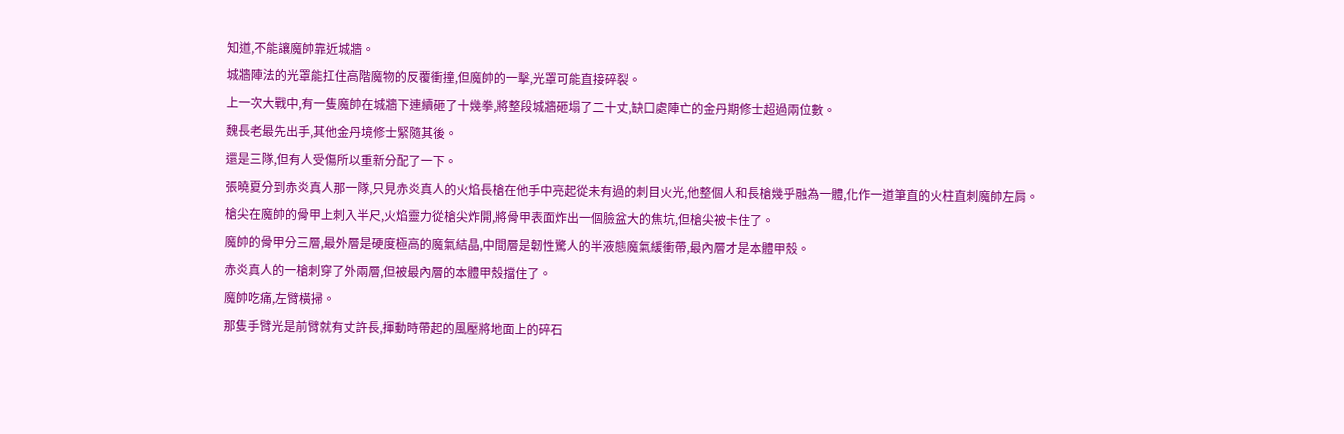知道,不能讓魔帥靠近城牆。
城牆陣法的光罩能扛住高階魔物的反覆衝撞,但魔帥的一擊,光罩可能直接碎裂。
上一次大戰中,有一隻魔帥在城牆下連續砸了十幾拳,將整段城牆砸塌了二十丈,缺口處陣亡的金丹期修士超過兩位數。
魏長老最先出手,其他金丹境修士緊隨其後。
還是三隊,但有人受傷所以重新分配了一下。
張曉夏分到赤炎真人那一隊,只見赤炎真人的火焰長槍在他手中亮起從未有過的刺目火光,他整個人和長槍幾乎融為一體,化作一道筆直的火柱直刺魔帥左肩。
槍尖在魔帥的骨甲上刺入半尺,火焰靈力從槍尖炸開,將骨甲表面炸出一個臉盆大的焦坑,但槍尖被卡住了。
魔帥的骨甲分三層,最外層是硬度極高的魔氣結晶,中間層是韌性驚人的半液態魔氣緩衝帶,最內層才是本體甲殼。
赤炎真人的一槍刺穿了外兩層,但被最內層的本體甲殼擋住了。
魔帥吃痛,左臂橫掃。
那隻手臂光是前臂就有丈許長,揮動時帶起的風壓將地面上的碎石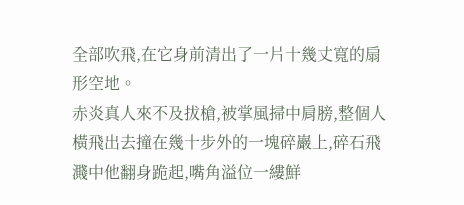全部吹飛,在它身前清出了一片十幾丈寬的扇形空地。
赤炎真人來不及拔槍,被掌風掃中肩膀,整個人橫飛出去撞在幾十步外的一塊碎巖上,碎石飛濺中他翻身跪起,嘴角溢位一縷鮮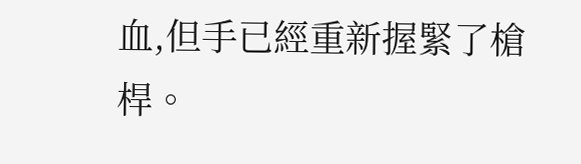血,但手已經重新握緊了槍桿。